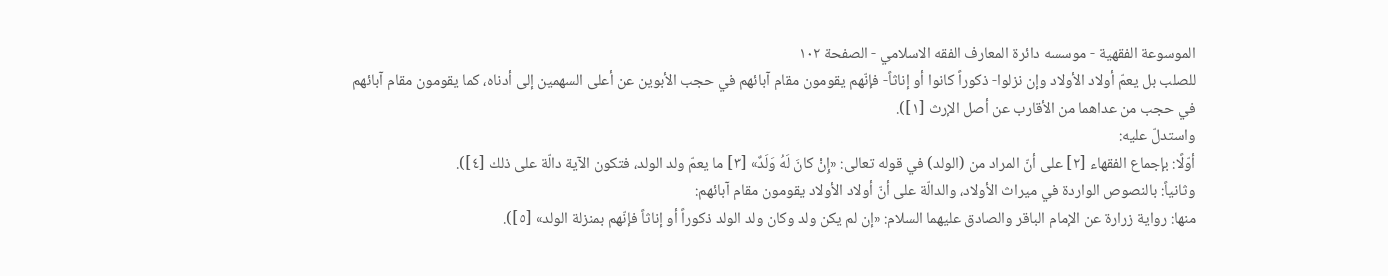الموسوعة الفقهية - موسسه دائرة المعارف الفقه الاسلامي - الصفحة ١٠٢
للصلب بل يعمّ أولاد الأولاد وإن نزلوا- ذكوراً كانوا أو إناثاً- فإنّهم يقومون مقام آبائهم في حجب الأبوين عن أعلى السهمين إلى أدناه، كما يقومون مقام آبائهم في حجب من عداهما من الأقارب عن أصل الإرث [١]).
واستدلّ عليه:
أوّلًا: بإجماع الفقهاء [٢] على أنّ المراد من (الولد) في قوله تعالى: «إِنْ كانَ لَهُ وَلَدٌ» [٣] ما يعمّ ولد الولد، فتكون الآية دالّة على ذلك [٤]).
وثانياً: بالنصوص الواردة في ميراث الأولاد، والدالّة على أنّ أولاد الأولاد يقومون مقام آبائهم:
منها: رواية زرارة عن الإمام الباقر والصادق عليهما السلام: «إن لم يكن ولد وكان ولد الولد ذكوراً أو إناثاً فإنّهم بمنزلة الولد» [٥]).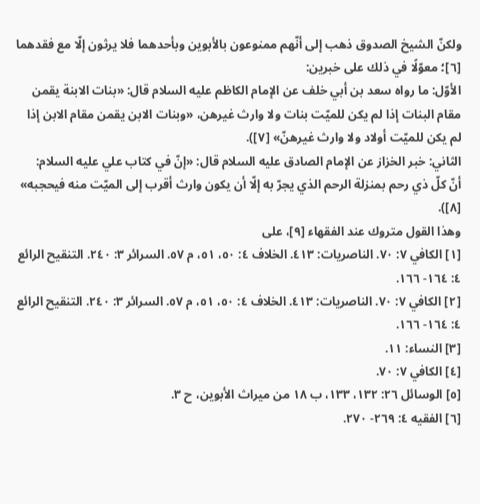ولكنّ الشيخ الصدوق ذهب إلى أنّهم ممنوعون بالأبوين وبأحدهما فلا يرثون إلّا مع فقدهما [٦]؛ معوّلًا في ذلك على خبرين:
الأوّل: ما رواه سعد بن أبي خلف عن الإمام الكاظم عليه السلام قال: «بنات الابنة يقمن مقام البنات إذا لم يكن للميّت بنات ولا وارث غيرهن، «وبنات الابن يقمن مقام الابن إذا لم يكن للميّت أولاد ولا وارث غيرهنّ» [٧]).
الثاني: خبر الخزاز عن الإمام الصادق عليه السلام قال: «إنّ في كتاب علي عليه السلام:
أنّ كلّ ذي رحم بمنزلة الرحم الذي يجرّ به إلّا أن يكون وارث أقرب إلى الميّت منه فيحجبه» [٨]).
وهذا القول متروك عند الفقهاء [٩]، على
[١] الكافي ٧: ٧٠. الناصريات: ٤١٣. الخلاف ٤: ٥٠، ٥١، م ٥٧. السرائر ٣: ٢٤٠. التنقيح الرائع ٤: ١٦٤- ١٦٦.
[٢] الكافي ٧: ٧٠. الناصريات: ٤١٣. الخلاف ٤: ٥٠، ٥١، م ٥٧. السرائر ٣: ٢٤٠. التنقيح الرائع ٤: ١٦٤- ١٦٦.
[٣] النساء: ١١.
[٤] الكافي ٧: ٧٠.
[٥] الوسائل ٢٦: ١٣٢، ١٣٣، ب ١٨ من ميراث الأبوين، ح ٣.
[٦] الفقيه ٤: ٢٦٩- ٢٧٠.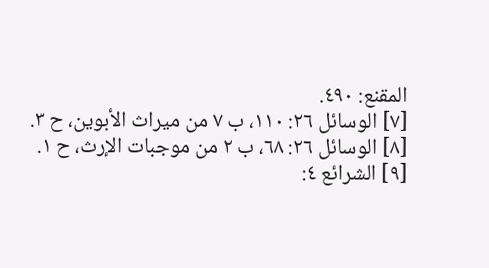المقنع: ٤٩٠.
[٧] الوسائل ٢٦: ١١٠، ب ٧ من ميراث الأبوين، ح ٣.
[٨] الوسائل ٢٦: ٦٨، ب ٢ من موجبات الإرث، ح ١.
[٩] الشرائع ٤: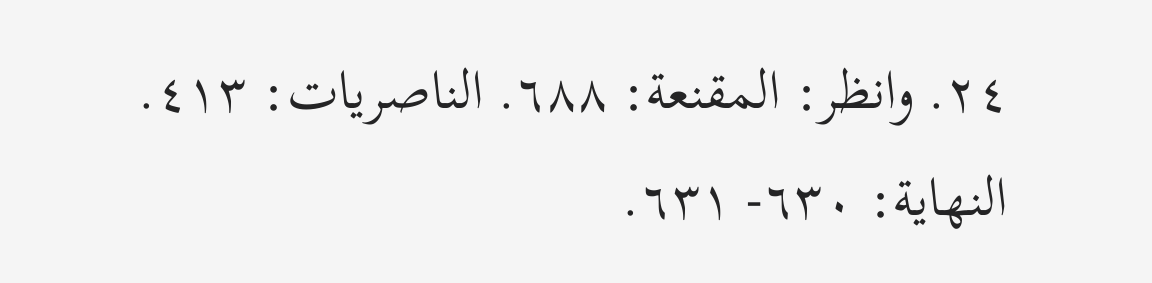٢٤. وانظر: المقنعة: ٦٨٨. الناصريات: ٤١٣. النهاية: ٦٣٠- ٦٣١.